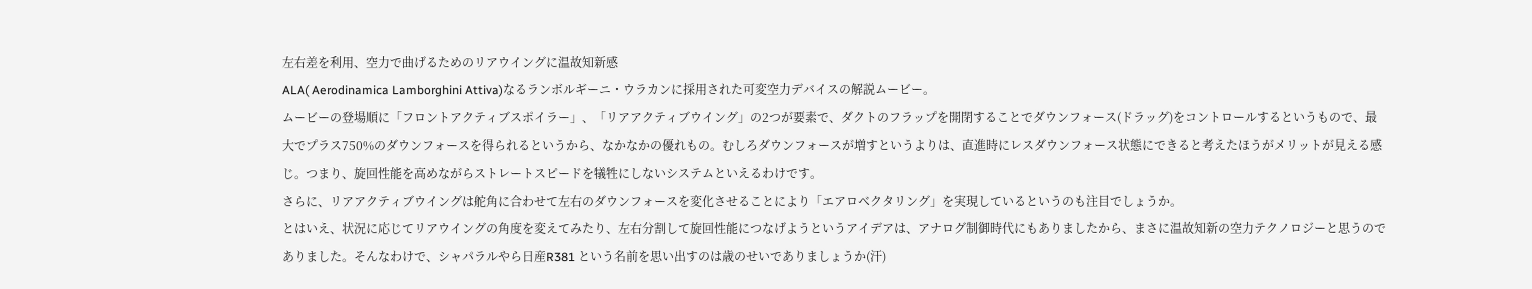左右差を利用、空力で曲げるためのリアウイングに温故知新感
ALA( Aerodinamica Lamborghini Attiva)なるランボルギーニ・ウラカンに採用された可変空力デバイスの解説ムービー。
ムービーの登場順に「フロントアクティブスポイラー」、「リアアクティブウイング」の2つが要素で、ダクトのフラップを開閉することでダウンフォース(ドラッグ)をコントロールするというもので、最大でプラス750%のダウンフォースを得られるというから、なかなかの優れもの。むしろダウンフォースが増すというよりは、直進時にレスダウンフォース状態にできると考えたほうがメリットが見える感じ。つまり、旋回性能を高めながらストレートスピードを犠牲にしないシステムといえるわけです。
さらに、リアアクティブウイングは舵角に合わせて左右のダウンフォースを変化させることにより「エアロベクタリング」を実現しているというのも注目でしょうか。
とはいえ、状況に応じてリアウイングの角度を変えてみたり、左右分割して旋回性能につなげようというアイデアは、アナログ制御時代にもありましたから、まさに温故知新の空力テクノロジーと思うのでありました。そんなわけで、シャパラルやら日産R381 という名前を思い出すのは歳のせいでありましょうか(汗)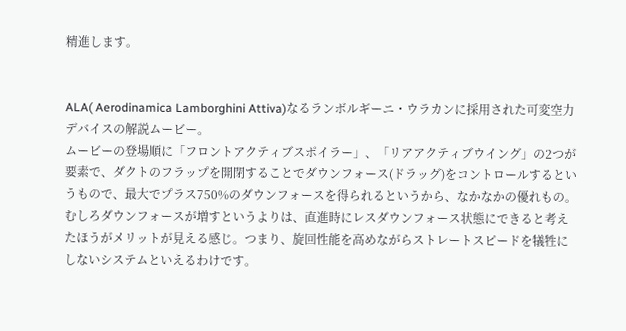精進します。


ALA( Aerodinamica Lamborghini Attiva)なるランボルギーニ・ウラカンに採用された可変空力デバイスの解説ムービー。
ムービーの登場順に「フロントアクティブスポイラー」、「リアアクティブウイング」の2つが要素で、ダクトのフラップを開閉することでダウンフォース(ドラッグ)をコントロールするというもので、最大でプラス750%のダウンフォースを得られるというから、なかなかの優れもの。むしろダウンフォースが増すというよりは、直進時にレスダウンフォース状態にできると考えたほうがメリットが見える感じ。つまり、旋回性能を高めながらストレートスピードを犠牲にしないシステムといえるわけです。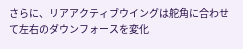さらに、リアアクティブウイングは舵角に合わせて左右のダウンフォースを変化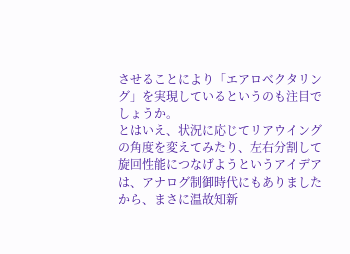させることにより「エアロベクタリング」を実現しているというのも注目でしょうか。
とはいえ、状況に応じてリアウイングの角度を変えてみたり、左右分割して旋回性能につなげようというアイデアは、アナログ制御時代にもありましたから、まさに温故知新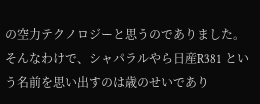の空力テクノロジーと思うのでありました。そんなわけで、シャパラルやら日産R381 という名前を思い出すのは歳のせいであり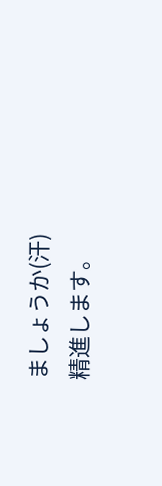ましょうか(汗)
精進します。